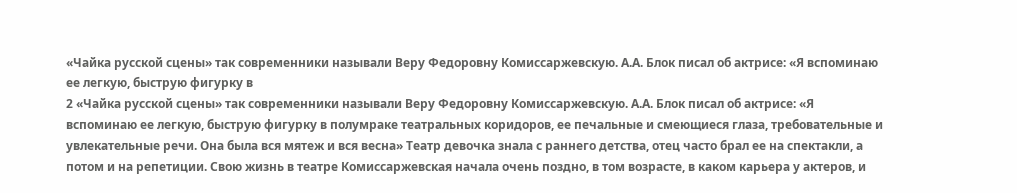«Чайка русской сцены» так современники называли Веру Федоровну Комиссаржевскую. А.А. Блок писал об актрисе: «Я вспоминаю ее легкую, быструю фигурку в
2 «Чайка русской сцены» так современники называли Веру Федоровну Комиссаржевскую. А.А. Блок писал об актрисе: «Я вспоминаю ее легкую, быструю фигурку в полумраке театральных коридоров, ее печальные и смеющиеся глаза, требовательные и увлекательные речи. Она была вся мятеж и вся весна» Театр девочка знала с раннего детства, отец часто брал ее на спектакли, а потом и на репетиции. Свою жизнь в театре Комиссаржевская начала очень поздно, в том возрасте, в каком карьера у актеров, и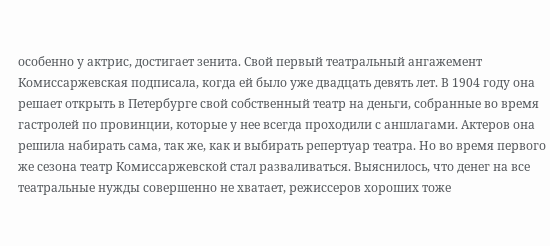особенно у актрис, достигает зенита. Свой первый театральный ангажемент Комиссаржевская подписала, когда ей было уже двадцать девять лет. В 1904 году она решает открыть в Петербурге свой собственный театр на деньги, собранные во время гастролей по провинции, которые у нее всегда проходили с аншлагами. Актеров она решила набирать сама, так же, как и выбирать репертуар театра. Но во время первого же сезона театр Комиссаржевской стал разваливаться. Выяснилось, что денег на все театральные нужды совершенно не хватает, режиссеров хороших тоже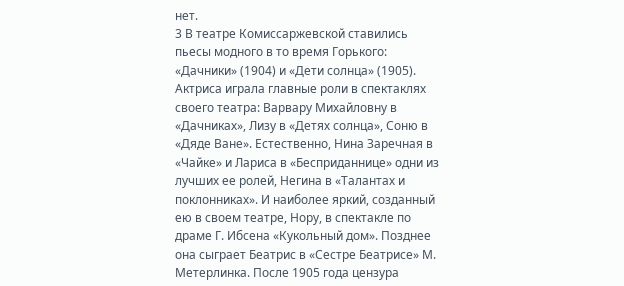нет.
3 В театре Комиссаржевской ставились пьесы модного в то время Горького: «Дачники» (1904) и «Дети солнца» (1905). Актриса играла главные роли в спектаклях своего театра: Варвару Михайловну в «Дачниках», Лизу в «Детях солнца», Соню в «Дяде Ване». Естественно, Нина Заречная в «Чайке» и Лариса в «Бесприданнице» одни из лучших ее ролей, Негина в «Талантах и поклонниках». И наиболее яркий, созданный ею в своем театре, Нору, в спектакле по драме Г. Ибсена «Кукольный дом». Позднее она сыграет Беатрис в «Сестре Беатрисе» М. Метерлинка. После 1905 года цензура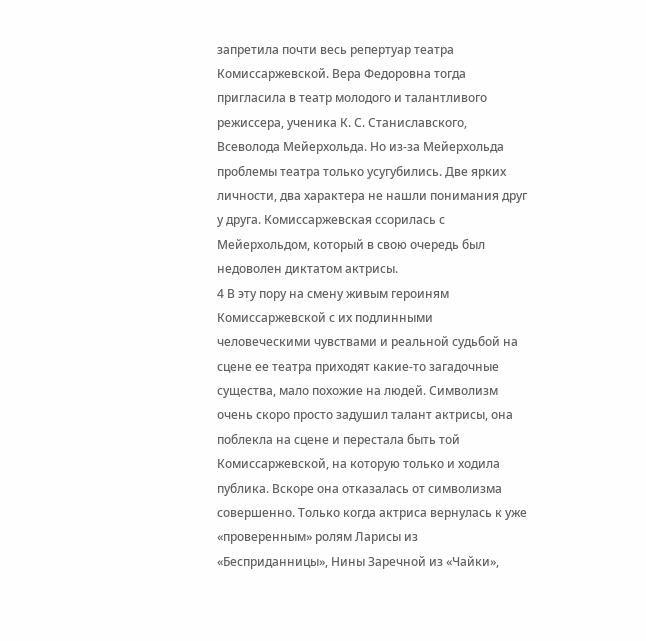запретила почти весь репертуар театра Комиссаржевской. Вера Федоровна тогда пригласила в театр молодого и талантливого режиссера, ученика К. С. Станиславского, Всеволода Мейерхольда. Но из-за Мейерхольда проблемы театра только усугубились. Две ярких личности, два характера не нашли понимания друг у друга. Комиссаржевская ссорилась с Мейерхольдом, который в свою очередь был недоволен диктатом актрисы.
4 В эту пору на смену живым героиням Комиссаржевской с их подлинными человеческими чувствами и реальной судьбой на сцене ее театра приходят какие-то загадочные существа, мало похожие на людей. Символизм очень скоро просто задушил талант актрисы, она поблекла на сцене и перестала быть той Комиссаржевской, на которую только и ходила публика. Вскоре она отказалась от символизма совершенно. Только когда актриса вернулась к уже «проверенным» ролям Ларисы из «Бесприданницы», Нины Заречной из «Чайки»,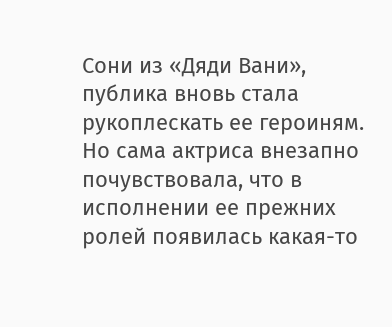Сони из «Дяди Вани», публика вновь стала рукоплескать ее героиням. Но сама актриса внезапно почувствовала, что в исполнении ее прежних ролей появилась какая-то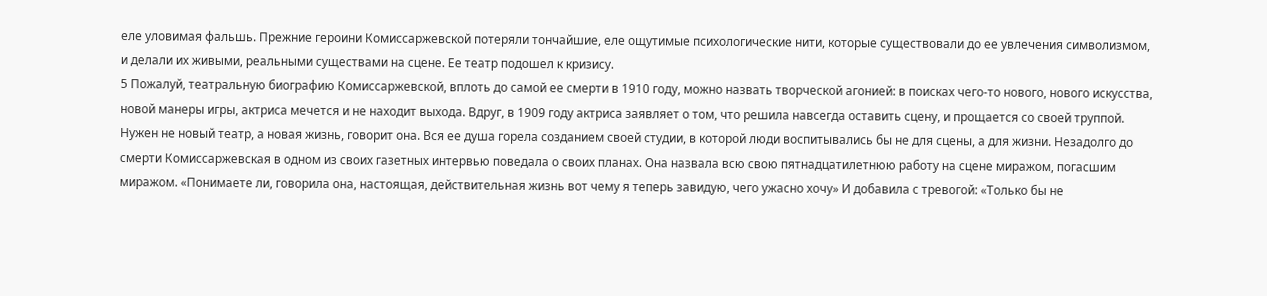еле уловимая фальшь. Прежние героини Комиссаржевской потеряли тончайшие, еле ощутимые психологические нити, которые существовали до ее увлечения символизмом, и делали их живыми, реальными существами на сцене. Ее театр подошел к кризису.
5 Пожалуй, театральную биографию Комиссаржевской, вплоть до самой ее смерти в 1910 году, можно назвать творческой агонией: в поисках чего-то нового, нового искусства, новой манеры игры, актриса мечется и не находит выхода. Вдруг, в 1909 году актриса заявляет о том, что решила навсегда оставить сцену, и прощается со своей труппой. Нужен не новый театр, а новая жизнь, говорит она. Вся ее душа горела созданием своей студии, в которой люди воспитывались бы не для сцены, а для жизни. Незадолго до смерти Комиссаржевская в одном из своих газетных интервью поведала о своих планах. Она назвала всю свою пятнадцатилетнюю работу на сцене миражом, погасшим миражом. «Понимаете ли, говорила она, настоящая, действительная жизнь вот чему я теперь завидую, чего ужасно хочу» И добавила с тревогой: «Только бы не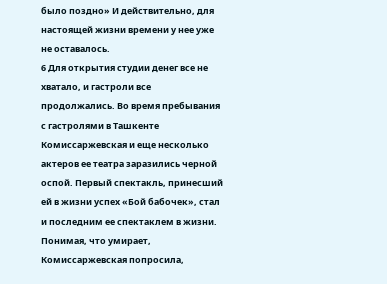было поздно» И действительно, для настоящей жизни времени у нее уже не оставалось.
6 Для открытия студии денег все не хватало, и гастроли все продолжались. Во время пребывания с гастролями в Ташкенте Комиссаржевская и еще несколько актеров ее театра заразились черной оспой. Первый спектакль, принесший ей в жизни успех «Бой бабочек», стал и последним ее спектаклем в жизни. Понимая, что умирает, Комиссаржевская попросила,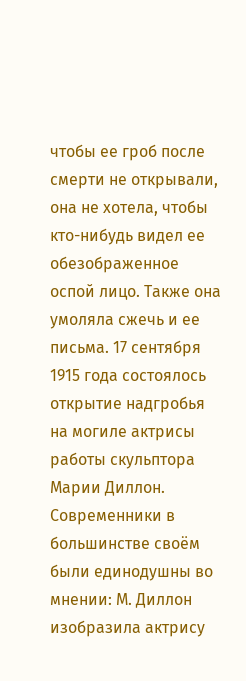чтобы ее гроб после смерти не открывали, она не хотела, чтобы кто-нибудь видел ее обезображенное оспой лицо. Также она умоляла сжечь и ее письма. 17 сентября 1915 года состоялось открытие надгробья на могиле актрисы работы скульптора Марии Диллон. Современники в большинстве своём были единодушны во мнении: М. Диллон изобразила актрису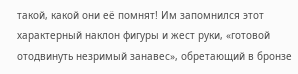такой, какой они её помнят! Им запомнился этот характерный наклон фигуры и жест руки, «готовой отодвинуть незримый занавес», обретающий в бронзе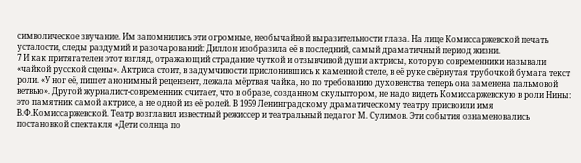символическое звучание. Им запомнились эти огромные, необычайной выразительности глаза. На лице Комиссаржевской печать усталости, следы раздумий и разочарований: Диллон изобразила её в последний, самый драматичный период жизни.
7 И как притягателен этот взгляд, отражающий страдание чуткой и отзывчивой души актрисы, которую современники называли «чайкой русской сцены». Актриса стоит, в задумчивости прислонившись к каменной стеле, в её руке свёрнутая трубочкой бумага текст роли. «У ног её, пишет анонимный рецензент, лежала мёртвая чайка, но по требованию духовенства теперь она заменена пальмовой ветвью». Другой журналист-современник считает, что в образе, созданном скульптором, не надо видеть Комиссаржевскую в роли Нины: это памятник самой актрисе, а не одной из её ролей. В 1959 Ленинградскому драматическому театру присвоили имя В.Ф.Комиссаржевской. Театр возглавил известный режиссер и театральный педагог М. Сулимов. Эти события ознаменовались постановкой спектакля «Дети солнца по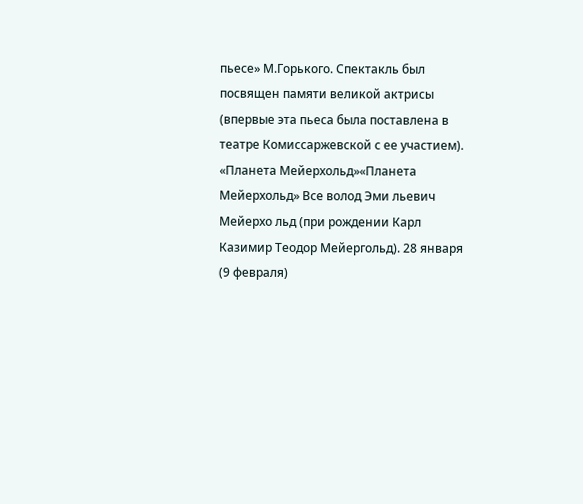пьесе» М.Горького. Спектакль был посвящен памяти великой актрисы (впервые эта пьеса была поставлена в театре Комиссаржевской с ее участием).
«Планета Мейерхольд»«Планета Мейерхольд» Все волод Эми льевич Мейерхо льд (при рождении Карл Казимир Теодор Мейергольд). 28 января (9 февраля)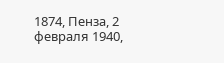1874, Пенза, 2 февраля 1940,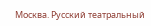Москва. Русский театральный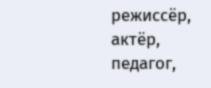режиссёр, актёр, педагог,